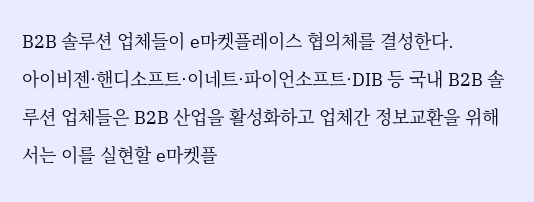B2B 솔루션 업체들이 e마켓플레이스 협의체를 결성한다.
아이비젠·핸디소프트·이네트·파이언소프트·DIB 등 국내 B2B 솔루션 업체들은 B2B 산업을 활성화하고 업체간 정보교환을 위해서는 이를 실현할 e마켓플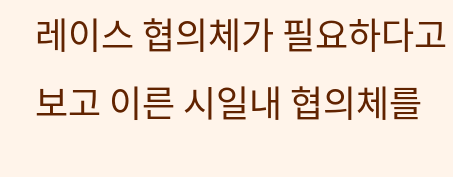레이스 협의체가 필요하다고 보고 이른 시일내 협의체를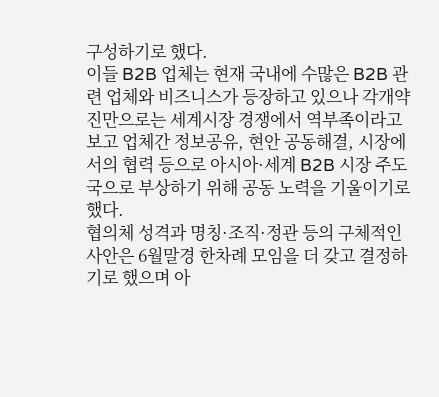구성하기로 했다.
이들 B2B 업체는 현재 국내에 수많은 B2B 관련 업체와 비즈니스가 등장하고 있으나 각개약진만으로는 세계시장 경쟁에서 역부족이라고 보고 업체간 정보공유, 현안 공동해결, 시장에서의 협력 등으로 아시아·세계 B2B 시장 주도국으로 부상하기 위해 공동 노력을 기울이기로 했다.
협의체 성격과 명칭·조직·정관 등의 구체적인 사안은 6월말경 한차례 모임을 더 갖고 결정하기로 했으며 아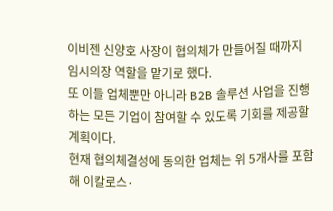이비젠 신양호 사장이 협의체가 만들어질 때까지 임시의장 역할을 맡기로 했다.
또 이들 업체뿐만 아니라 B2B 솔루션 사업을 진행하는 모든 기업이 참여할 수 있도록 기회를 제공할 계획이다.
현재 협의체결성에 동의한 업체는 위 5개사를 포함해 이칼로스·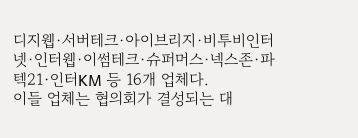디지웹·서버테크·아이브리지·비투비인터넷·인터웹·이썸테크·슈퍼머스·넥스존·파텍21·인터KM 등 16개 업체다.
이들 업체는 협의회가 결성되는 대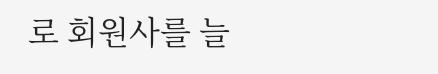로 회원사를 늘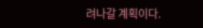려나갈 계획이다.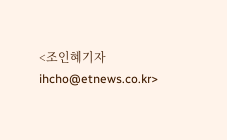<조인혜기자 ihcho@etnews.co.kr>